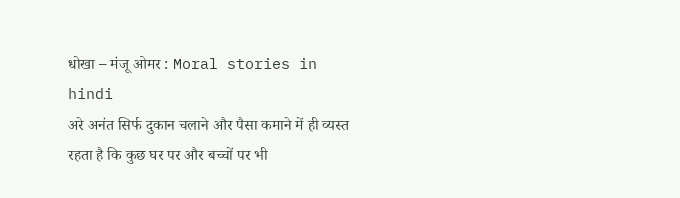धोखा – मंजू ओमर : Moral stories in hindi
अरे अनंत सिर्फ दुकान चलाने और पैसा कमाने में ही व्यस्त रहता है कि कुछ घर पर और बच्चों पर भी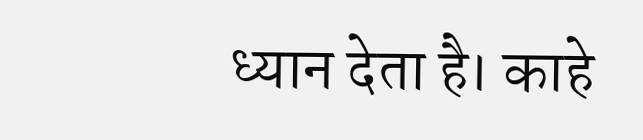ध्यान देता है। काहे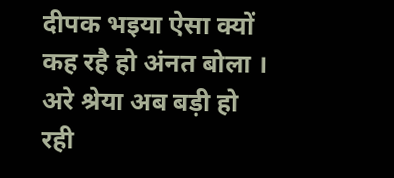दीपक भइया ऐसा क्यों कह रहै हो अंनत बोला । अरे श्रेया अब बड़ी हो रही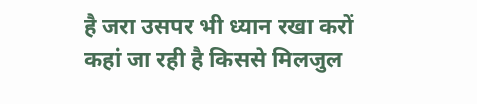है जरा उसपर भी ध्यान रखा करों कहां जा रही है किससे मिलजुल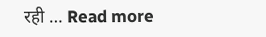रही … Read more